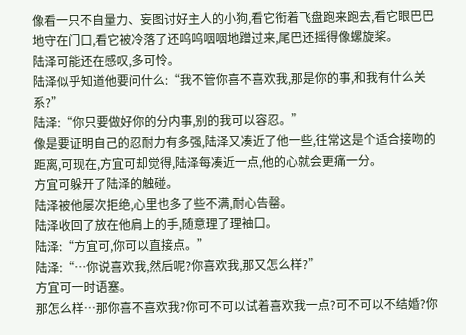像看一只不自量力、妄图讨好主人的小狗,看它衔着飞盘跑来跑去,看它眼巴巴地守在门口,看它被冷落了还呜呜咽咽地蹭过来,尾巴还摇得像螺旋桨。
陆泽可能还在感叹,多可怜。
陆泽似乎知道他要问什么:“我不管你喜不喜欢我,那是你的事,和我有什么关系?”
陆泽:“你只要做好你的分内事,别的我可以容忍。”
像是要证明自己的忍耐力有多强,陆泽又凑近了他一些,往常这是个适合接吻的距离,可现在,方宜可却觉得,陆泽每凑近一点,他的心就会更痛一分。
方宜可躲开了陆泽的触碰。
陆泽被他屡次拒绝,心里也多了些不满,耐心告罄。
陆泽收回了放在他肩上的手,随意理了理袖口。
陆泽:“方宜可,你可以直接点。”
陆泽:“…你说喜欢我,然后呢?你喜欢我,那又怎么样?”
方宜可一时语塞。
那怎么样…那你喜不喜欢我?你可不可以试着喜欢我一点?可不可以不结婚?你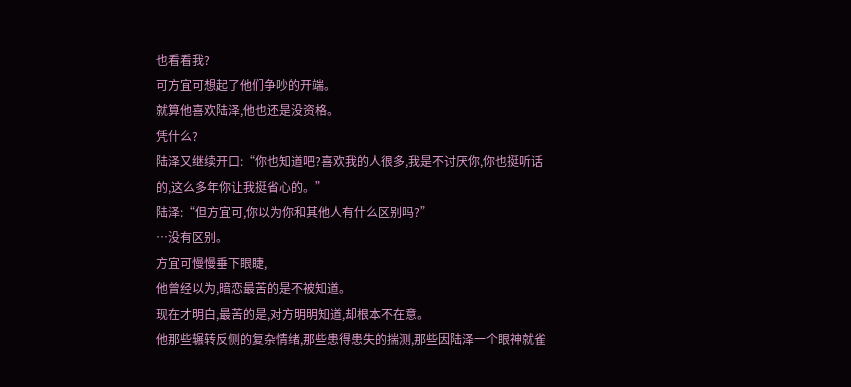也看看我?
可方宜可想起了他们争吵的开端。
就算他喜欢陆泽,他也还是没资格。
凭什么?
陆泽又继续开口:“你也知道吧?喜欢我的人很多,我是不讨厌你,你也挺听话的,这么多年你让我挺省心的。”
陆泽:“但方宜可,你以为你和其他人有什么区别吗?”
…没有区别。
方宜可慢慢垂下眼睫,
他曾经以为,暗恋最苦的是不被知道。
现在才明白,最苦的是,对方明明知道,却根本不在意。
他那些辗转反侧的复杂情绪,那些患得患失的揣测,那些因陆泽一个眼神就雀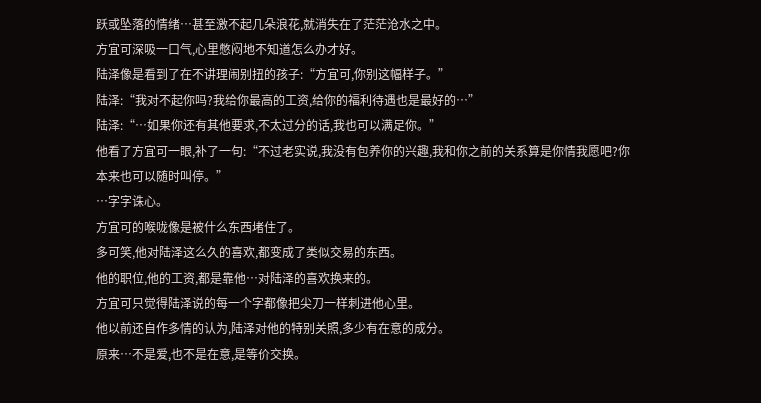跃或坠落的情绪…甚至激不起几朵浪花,就消失在了茫茫沧水之中。
方宜可深吸一口气,心里憋闷地不知道怎么办才好。
陆泽像是看到了在不讲理闹别扭的孩子:“方宜可,你别这幅样子。”
陆泽:“我对不起你吗?我给你最高的工资,给你的福利待遇也是最好的…”
陆泽:“…如果你还有其他要求,不太过分的话,我也可以满足你。”
他看了方宜可一眼,补了一句:“不过老实说,我没有包养你的兴趣,我和你之前的关系算是你情我愿吧?你本来也可以随时叫停。”
…字字诛心。
方宜可的喉咙像是被什么东西堵住了。
多可笑,他对陆泽这么久的喜欢,都变成了类似交易的东西。
他的职位,他的工资,都是靠他…对陆泽的喜欢换来的。
方宜可只觉得陆泽说的每一个字都像把尖刀一样刺进他心里。
他以前还自作多情的认为,陆泽对他的特别关照,多少有在意的成分。
原来…不是爱,也不是在意,是等价交换。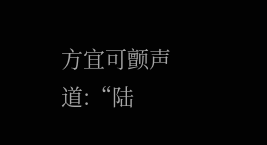方宜可颤声道:“陆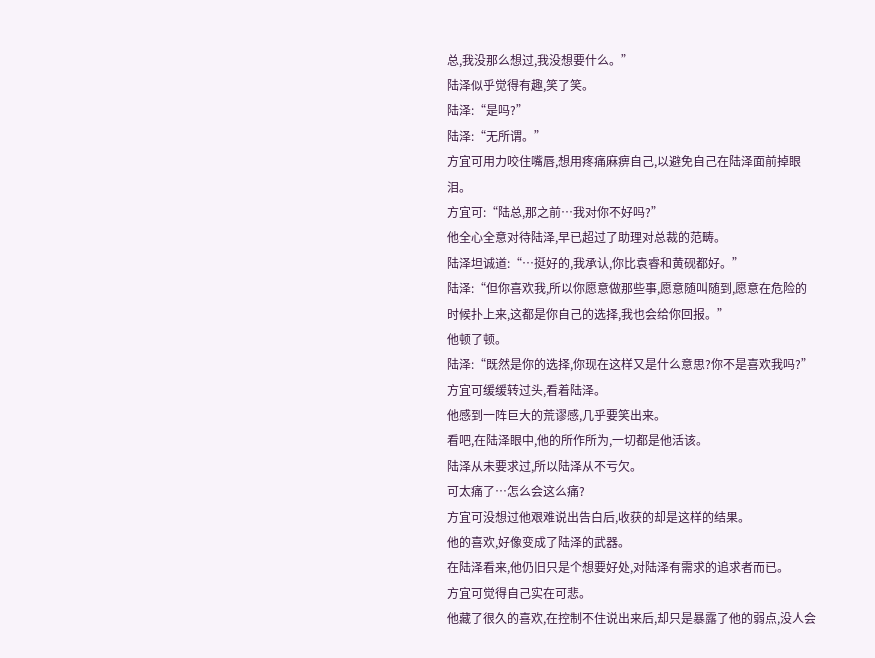总,我没那么想过,我没想要什么。”
陆泽似乎觉得有趣,笑了笑。
陆泽:“是吗?”
陆泽:“无所谓。”
方宜可用力咬住嘴唇,想用疼痛麻痹自己,以避免自己在陆泽面前掉眼泪。
方宜可:“陆总,那之前…我对你不好吗?”
他全心全意对待陆泽,早已超过了助理对总裁的范畴。
陆泽坦诚道:“…挺好的,我承认,你比袁睿和黄砚都好。”
陆泽:“但你喜欢我,所以你愿意做那些事,愿意随叫随到,愿意在危险的时候扑上来,这都是你自己的选择,我也会给你回报。”
他顿了顿。
陆泽:“既然是你的选择,你现在这样又是什么意思?你不是喜欢我吗?”
方宜可缓缓转过头,看着陆泽。
他感到一阵巨大的荒谬感,几乎要笑出来。
看吧,在陆泽眼中,他的所作所为,一切都是他活该。
陆泽从未要求过,所以陆泽从不亏欠。
可太痛了…怎么会这么痛?
方宜可没想过他艰难说出告白后,收获的却是这样的结果。
他的喜欢,好像变成了陆泽的武器。
在陆泽看来,他仍旧只是个想要好处,对陆泽有需求的追求者而已。
方宜可觉得自己实在可悲。
他藏了很久的喜欢,在控制不住说出来后,却只是暴露了他的弱点,没人会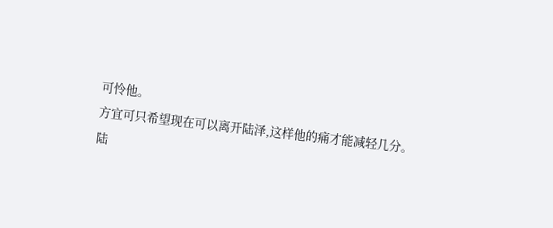可怜他。
方宜可只希望现在可以离开陆泽,这样他的痛才能减轻几分。
陆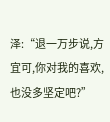泽:“退一万步说,方宜可,你对我的喜欢,也没多坚定吧?”